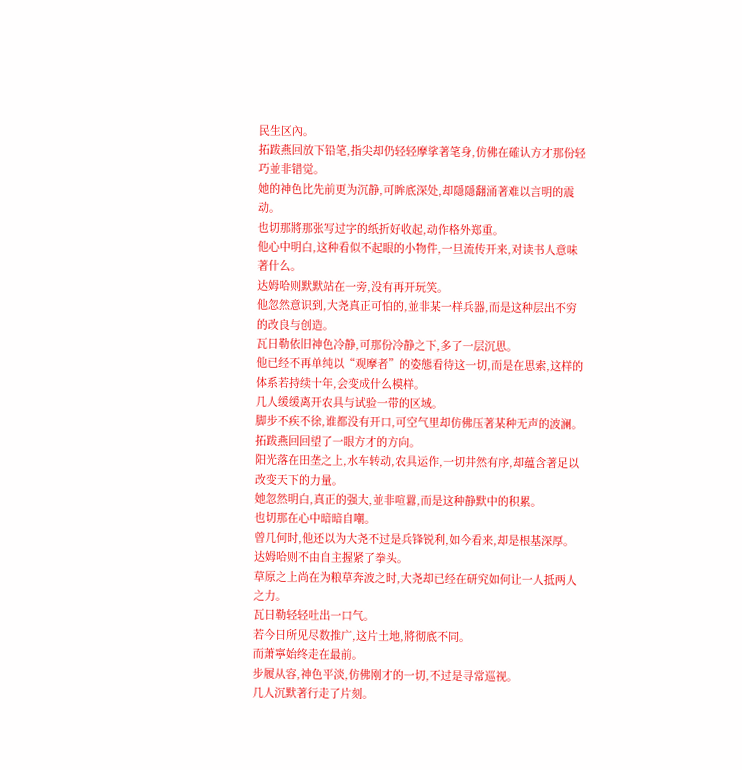民生区內。
拓跋燕回放下铅笔,指尖却仍轻轻摩挲著笔身,仿佛在確认方才那份轻巧並非错觉。
她的神色比先前更为沉静,可眸底深处,却隱隱翻涌著难以言明的震动。
也切那將那张写过字的纸折好收起,动作格外郑重。
他心中明白,这种看似不起眼的小物件,一旦流传开来,对读书人意味著什么。
达姆哈则默默站在一旁,没有再开玩笑。
他忽然意识到,大尧真正可怕的,並非某一样兵器,而是这种层出不穷的改良与创造。
瓦日勒依旧神色冷静,可那份冷静之下,多了一层沉思。
他已经不再单纯以“观摩者”的姿態看待这一切,而是在思索,这样的体系若持续十年,会变成什么模样。
几人缓缓离开农具与试验一带的区域。
脚步不疾不徐,谁都没有开口,可空气里却仿佛压著某种无声的波澜。
拓跋燕回回望了一眼方才的方向。
阳光落在田垄之上,水车转动,农具运作,一切井然有序,却蕴含著足以改变天下的力量。
她忽然明白,真正的强大,並非喧囂,而是这种静默中的积累。
也切那在心中暗暗自嘲。
曾几何时,他还以为大尧不过是兵锋锐利,如今看来,却是根基深厚。
达姆哈则不由自主握紧了拳头。
草原之上尚在为粮草奔波之时,大尧却已经在研究如何让一人抵两人之力。
瓦日勒轻轻吐出一口气。
若今日所见尽数推广,这片土地,將彻底不同。
而萧寧始终走在最前。
步履从容,神色平淡,仿佛刚才的一切,不过是寻常巡视。
几人沉默著行走了片刻。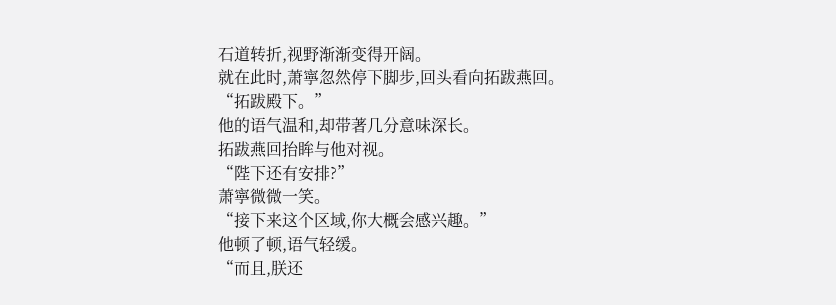石道转折,视野渐渐变得开阔。
就在此时,萧寧忽然停下脚步,回头看向拓跋燕回。
“拓跋殿下。”
他的语气温和,却带著几分意味深长。
拓跋燕回抬眸与他对视。
“陛下还有安排?”
萧寧微微一笑。
“接下来这个区域,你大概会感兴趣。”
他顿了顿,语气轻缓。
“而且,朕还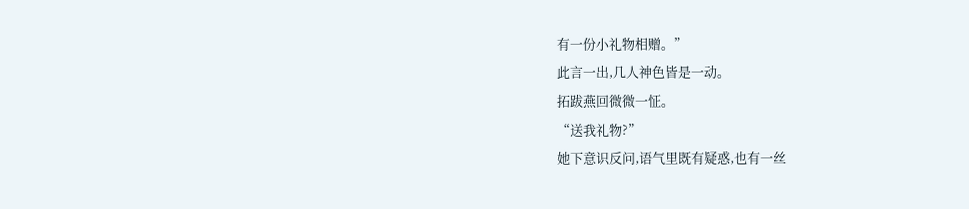有一份小礼物相赠。”
此言一出,几人神色皆是一动。
拓跋燕回微微一怔。
“送我礼物?”
她下意识反问,语气里既有疑惑,也有一丝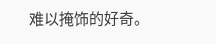难以掩饰的好奇。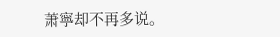萧寧却不再多说。